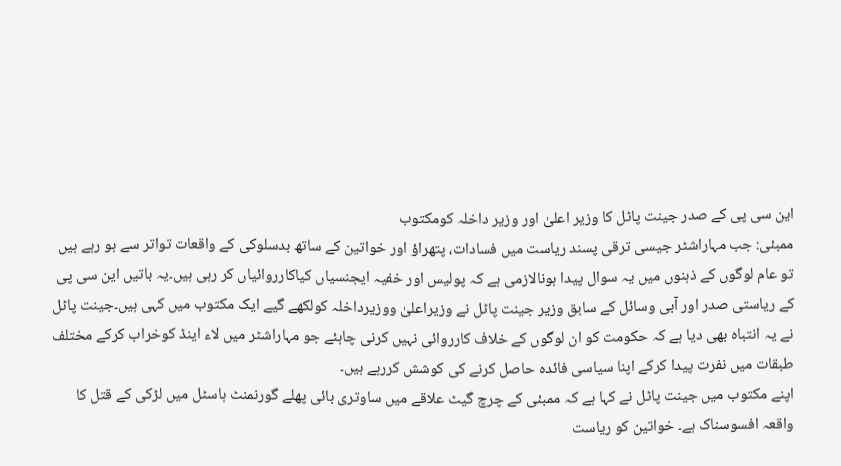این سی پی کے صدر جینت پاٹل کا وزیر اعلیٰ اور وزیر داخلہ کومکتوب
ممبئی: جب مہاراشٹر جیسی ترقی پسند ریاست میں فسادات، پتھراؤ اور خواتین کے ساتھ بدسلوکی کے واقعات تواتر سے ہو رہے ہیں تو عام لوگوں کے ذہنوں میں یہ سوال پیدا ہونالازمی ہے کہ پولیس اور خفیہ ایجنسیاں کیاکارروائیاں کر رہی ہیں۔یہ باتیں این سی پی کے ریاستی صدر اور آبی وسائل کے سابق وزیر جینت پاٹل نے وزیراعلیٰ ووزیرداخلہ کولکھے گیے ایک مکتوب میں کہی ہیں۔جینت پاٹل نے یہ انتباہ بھی دیا ہے کہ حکومت کو ان لوگوں کے خلاف کارروائی نہیں کرنی چاہئے جو مہاراشٹر میں لاء اینڈ کوخراب کرکے مختلف طبقات میں نفرت پیدا کرکے اپنا سیاسی فائدہ حاصل کرنے کی کوشش کررہے ہیں۔
اپنے مکتوب میں جینت پاٹل نے کہا ہے کہ ممبئی کے چرچ گیٹ علاقے میں ساوتری بائی پھلے گورنمنٹ ہاسٹل میں لڑکی کے قتل کا واقعہ افسوسناک ہے۔ خواتین کو ریاست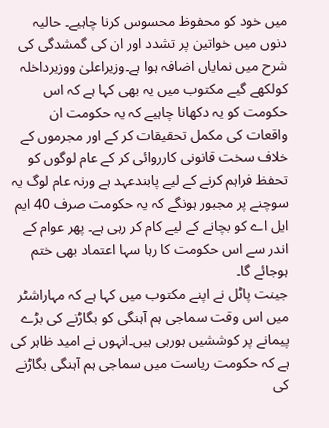میں خود کو محفوظ محسوس کرنا چاہیے۔ حالیہ دنوں میں خواتین پر تشدد اور ان کی گمشدگی کی شرح میں نمایاں اضافہ ہوا ہے۔وزیراعلیٰ ووزیرداخلہ کولکھے گیے مکتوب میں یہ بھی کہا ہے کہ اس حکومت کو یہ دکھانا چاہیے کہ یہ حکومت ان واقعات کی مکمل تحقیقات کر کے اور مجرموں کے خلاف سخت قانونی کارروائی کر کے عام لوگوں کو تحفظ فراہم کرنے کے لیے پابندعہد ہے ورنہ عام لوگ یہ سوچنے پر مجبور ہونگے کہ یہ حکومت صرف 40 ایم ایل اے کو بچانے کے لیے کام کر رہی ہے۔ پھر عوام کے اندر سے اس حکومت کا رہا سہا اعتماد بھی ختم ہوجائے گا۔
جینت پاٹل نے اپنے مکتوب میں کہا ہے کہ مہاراشٹر میں اس وقت سماجی ہم آہنگی کو بگاڑنے کی بڑے پیمانے پر کوششیں ہورہی ہیں۔انہوں نے امید ظاہر کی ہے کہ حکومت ریاست میں سماجی ہم آہنگی بگاڑنے کی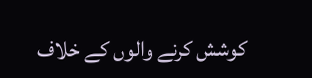کوشش کرنے والوں کے خلاف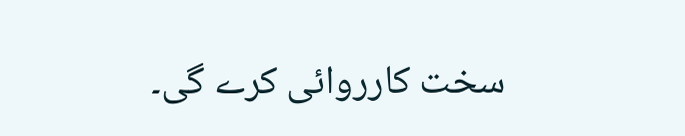سخت کارروائی کرے گی۔